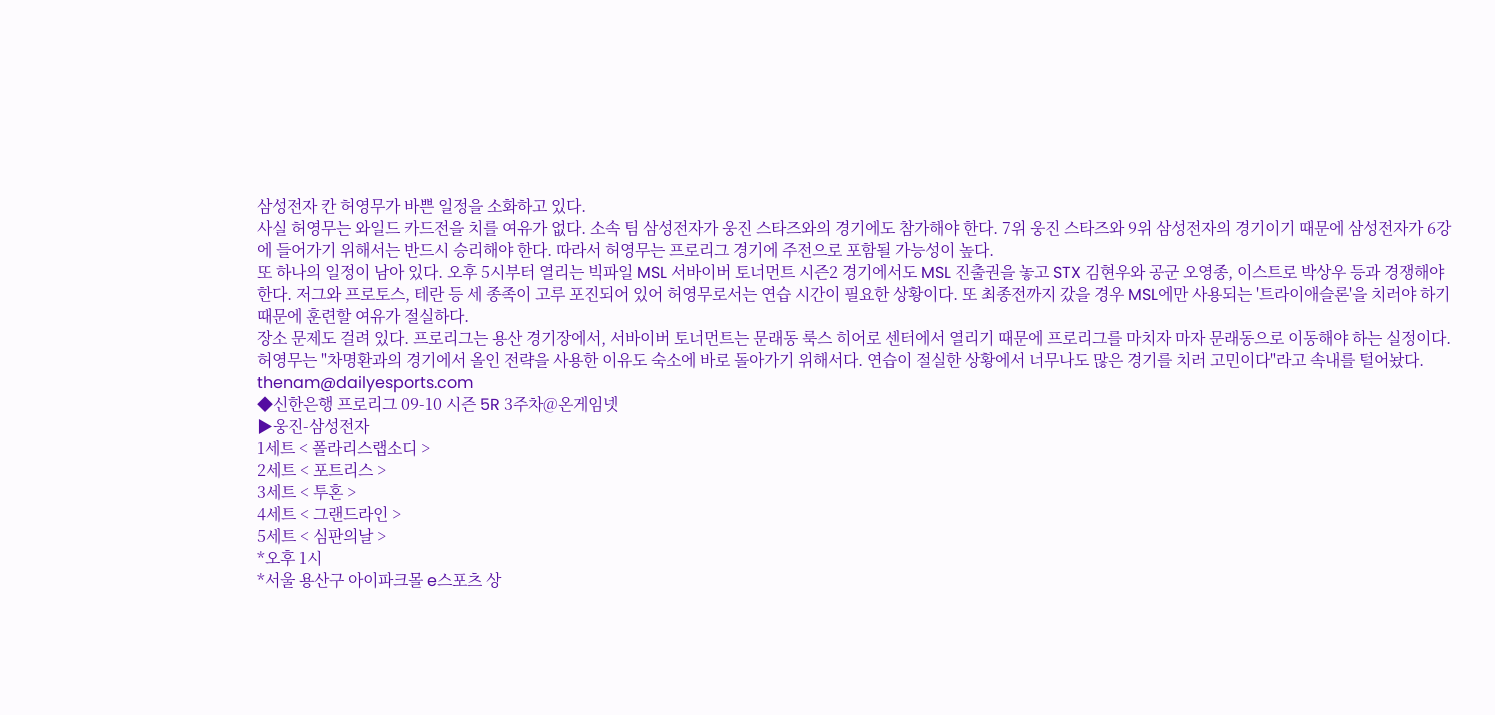삼성전자 칸 허영무가 바쁜 일정을 소화하고 있다.
사실 허영무는 와일드 카드전을 치를 여유가 없다. 소속 팀 삼성전자가 웅진 스타즈와의 경기에도 참가해야 한다. 7위 웅진 스타즈와 9위 삼성전자의 경기이기 때문에 삼성전자가 6강에 들어가기 위해서는 반드시 승리해야 한다. 따라서 허영무는 프로리그 경기에 주전으로 포함될 가능성이 높다.
또 하나의 일정이 남아 있다. 오후 5시부터 열리는 빅파일 MSL 서바이버 토너먼트 시즌2 경기에서도 MSL 진출권을 놓고 STX 김현우와 공군 오영종, 이스트로 박상우 등과 경쟁해야 한다. 저그와 프로토스, 테란 등 세 종족이 고루 포진되어 있어 허영무로서는 연습 시간이 필요한 상황이다. 또 최종전까지 갔을 경우 MSL에만 사용되는 '트라이애슬론'을 치러야 하기 때문에 훈련할 여유가 절실하다.
장소 문제도 걸려 있다. 프로리그는 용산 경기장에서, 서바이버 토너먼트는 문래동 룩스 히어로 센터에서 열리기 때문에 프로리그를 마치자 마자 문래동으로 이동해야 하는 실정이다.
허영무는 "차명환과의 경기에서 올인 전략을 사용한 이유도 숙소에 바로 돌아가기 위해서다. 연습이 절실한 상황에서 너무나도 많은 경기를 치러 고민이다"라고 속내를 털어놨다.
thenam@dailyesports.com
◆신한은행 프로리그 09-10 시즌 5R 3주차@온게임넷
▶웅진-삼성전자
1세트 < 폴라리스랩소디 >
2세트 < 포트리스 >
3세트 < 투혼 >
4세트 < 그랜드라인 >
5세트 < 심판의날 >
*오후 1시
*서울 용산구 아이파크몰 e스포츠 상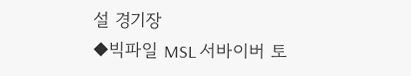설 경기장
◆빅파일 MSL 서바이버 토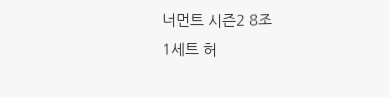너먼트 시즌2 8조
1세트 허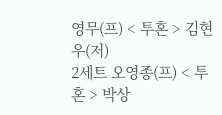영무(프) < 투혼 > 김현우(저)
2세트 오영종(프) < 투혼 > 박상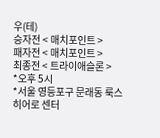우(테)
승자전 < 매치포인트 >
패자전 < 매치포인트 >
최종전 < 트라이애슬론 >
*오후 5시
*서울 영등포구 문래동 룩스 히어로 센터